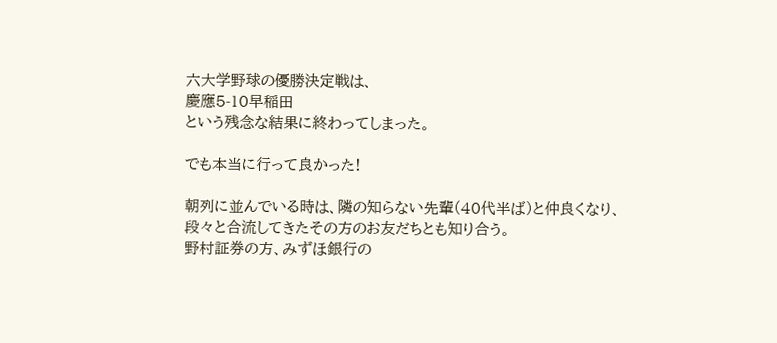六大学野球の優勝決定戦は、
慶應5-10早稲田
という残念な結果に終わってしまった。

でも本当に行って良かった!

朝列に並んでいる時は、隣の知らない先輩(40代半ば)と仲良くなり、
段々と合流してきたその方のお友だちとも知り合う。
野村証券の方、みずほ銀行の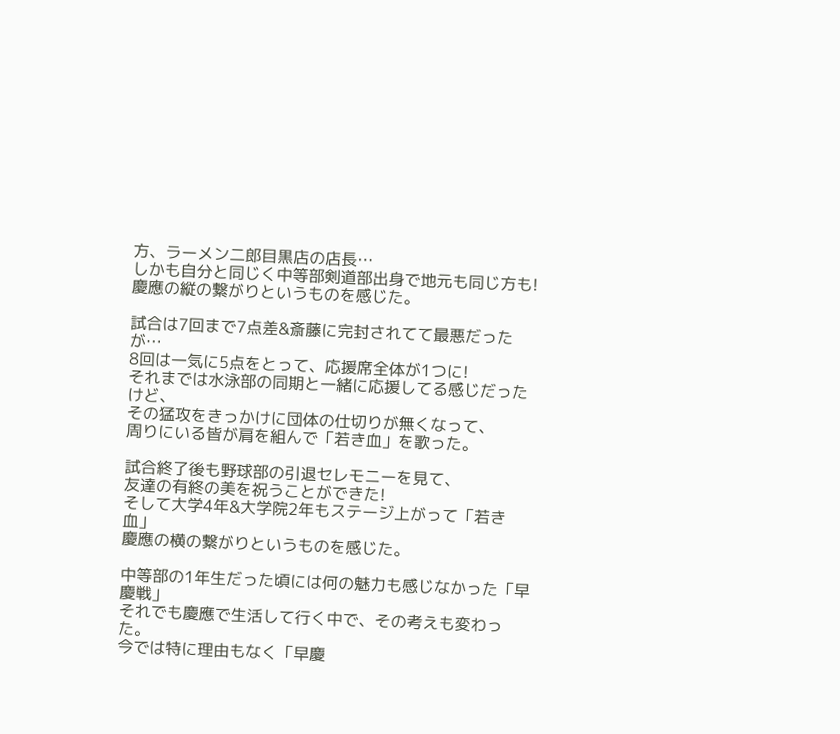方、ラーメン二郎目黒店の店長…
しかも自分と同じく中等部剣道部出身で地元も同じ方も!
慶應の縦の繋がりというものを感じた。

試合は7回まで7点差&斎藤に完封されてて最悪だったが…
8回は一気に5点をとって、応援席全体が1つに!
それまでは水泳部の同期と一緒に応援してる感じだったけど、
その猛攻をきっかけに団体の仕切りが無くなって、
周りにいる皆が肩を組んで「若き血」を歌った。

試合終了後も野球部の引退セレモニーを見て、
友達の有終の美を祝うことができた!
そして大学4年&大学院2年もステージ上がって「若き血」
慶應の横の繋がりというものを感じた。

中等部の1年生だった頃には何の魅力も感じなかった「早慶戦」
それでも慶應で生活して行く中で、その考えも変わった。
今では特に理由もなく「早慶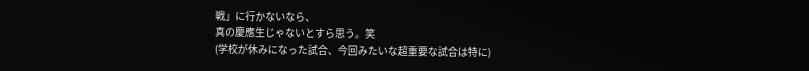戦」に行かないなら、
真の慶應生じゃないとすら思う。笑
(学校が休みになった試合、今回みたいな超重要な試合は特に)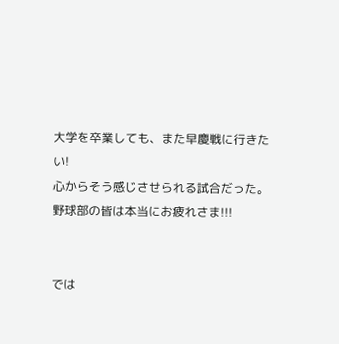大学を卒業しても、また早慶戦に行きたい!
心からそう感じさせられる試合だった。
野球部の皆は本当にお疲れさま!!!


では